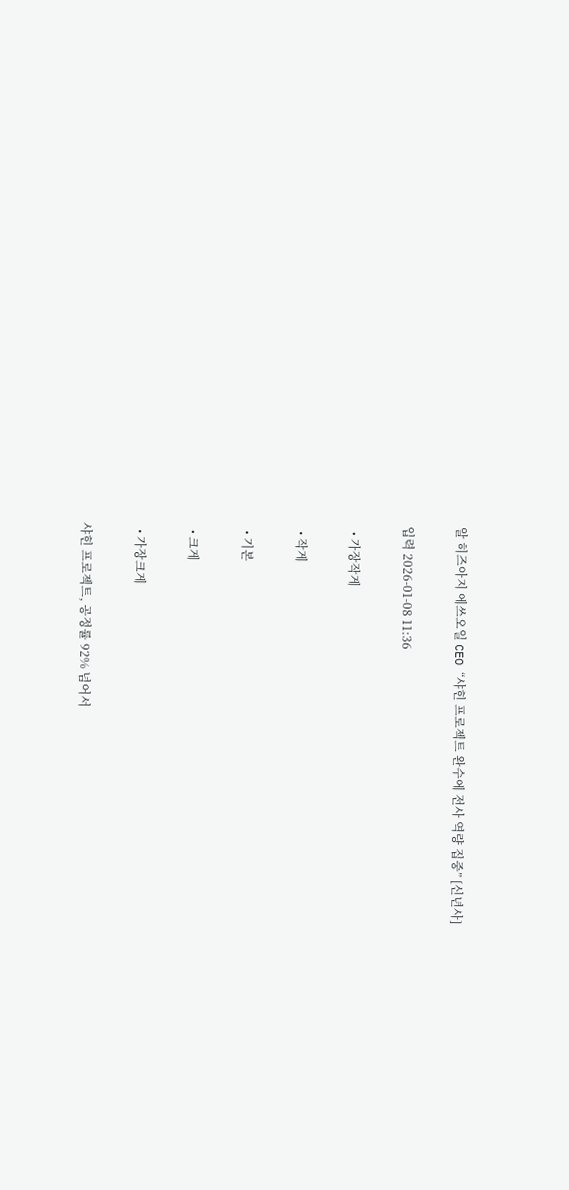알 히즈아지 에쓰오일 CEO “샤힌 프로젝트 완수에 전사 역량 집중” [신년사]

입력 2026-01-08 11:36

  • 가장작게

  • 작게

  • 기본

  • 크게

  • 가장크게

샤힌 프로젝트, 공정률 92% 넘어서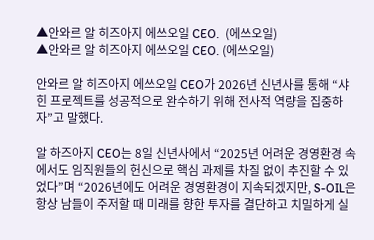▲안와르 알 히즈아지 에쓰오일 CEO.  (에쓰오일)
▲안와르 알 히즈아지 에쓰오일 CEO. (에쓰오일)

안와르 알 히즈아지 에쓰오일 CEO가 2026년 신년사를 통해 “샤힌 프로젝트를 성공적으로 완수하기 위해 전사적 역량을 집중하자”고 말했다.

알 하즈아지 CEO는 8일 신년사에서 “2025년 어려운 경영환경 속에서도 임직원들의 헌신으로 핵심 과제를 차질 없이 추진할 수 있었다”며 “2026년에도 어려운 경영환경이 지속되겠지만, S-OIL은 항상 남들이 주저할 때 미래를 향한 투자를 결단하고 치밀하게 실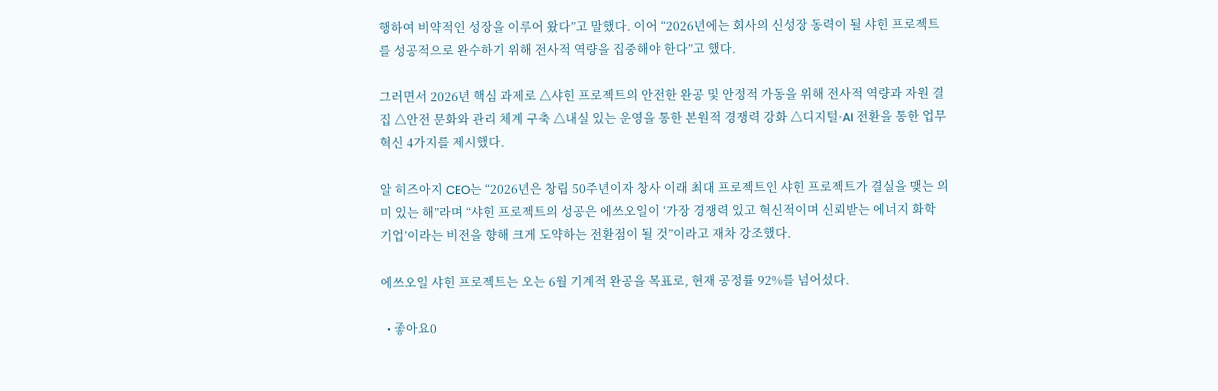행하여 비약적인 성장을 이루어 왔다”고 말했다. 이어 “2026년에는 회사의 신성장 동력이 될 샤힌 프로젝트를 성공적으로 완수하기 위해 전사적 역량을 집중해야 한다”고 했다.

그러면서 2026년 핵심 과제로 △샤힌 프로젝트의 안전한 완공 및 안정적 가동을 위해 전사적 역량과 자원 결집 △안전 문화와 관리 체계 구축 △내실 있는 운영을 통한 본원적 경쟁력 강화 △디지털·AI 전환을 통한 업무 혁신 4가지를 제시했다.

알 히즈아지 CEO는 “2026년은 창립 50주년이자 창사 이래 최대 프로젝트인 샤힌 프로젝트가 결실을 맺는 의미 있는 해”라며 “샤힌 프로젝트의 성공은 에쓰오일이 ‘가장 경쟁력 있고 혁신적이며 신뢰받는 에너지 화학 기업’이라는 비전을 향해 크게 도약하는 전환점이 될 것”이라고 재차 강조했다.

에쓰오일 샤힌 프로젝트는 오는 6월 기계적 완공을 목표로, 현재 공정률 92%를 넘어섰다.

  • 좋아요0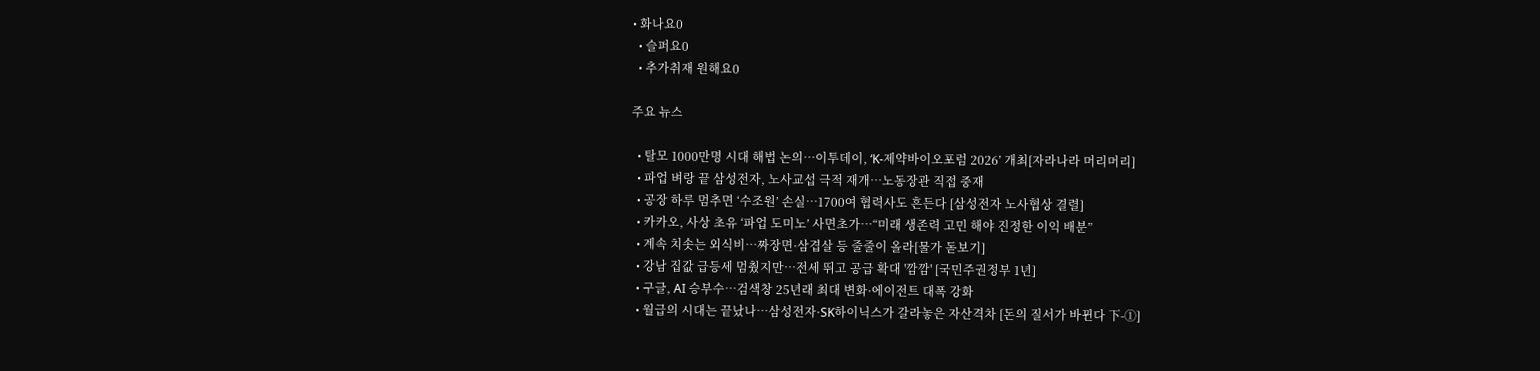• 화나요0
  • 슬퍼요0
  • 추가취재 원해요0

주요 뉴스

  • 탈모 1000만명 시대 해법 논의…이투데이, ‘K-제약바이오포럼 2026’ 개최[자라나라 머리머리]
  • 파업 벼랑 끝 삼성전자, 노사교섭 극적 재개⋯노동장관 직접 중재
  • 공장 하루 멈추면 ‘수조원’ 손실…1700여 협력사도 흔든다 [삼성전자 노사협상 결렬]
  • 카카오, 사상 초유 ‘파업 도미노’ 사면초가…“미래 생존력 고민 해야 진정한 이익 배분”
  • 계속 치솟는 외식비…짜장면·삼겹살 등 줄줄이 올라[물가 돋보기]
  • 강남 집값 급등세 멈췄지만⋯전세 뛰고 공급 확대 '깜깜' [국민주권정부 1년]
  • 구글, AI 승부수…검색창 25년래 최대 변화·에이전트 대폭 강화
  • 월급의 시대는 끝났나…삼성전자·SK하이닉스가 갈라놓은 자산격차 [돈의 질서가 바뀐다 下-①]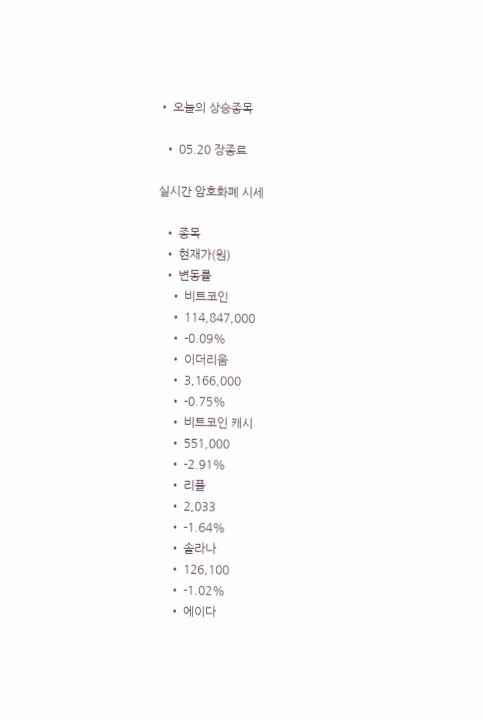• 오늘의 상승종목

  • 05.20 장종료

실시간 암호화폐 시세

  • 종목
  • 현재가(원)
  • 변동률
    • 비트코인
    • 114,847,000
    • -0.09%
    • 이더리움
    • 3,166,000
    • -0.75%
    • 비트코인 캐시
    • 551,000
    • -2.91%
    • 리플
    • 2,033
    • -1.64%
    • 솔라나
    • 126,100
    • -1.02%
    • 에이다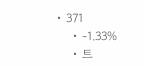• 371
    • -1.33%
    • 트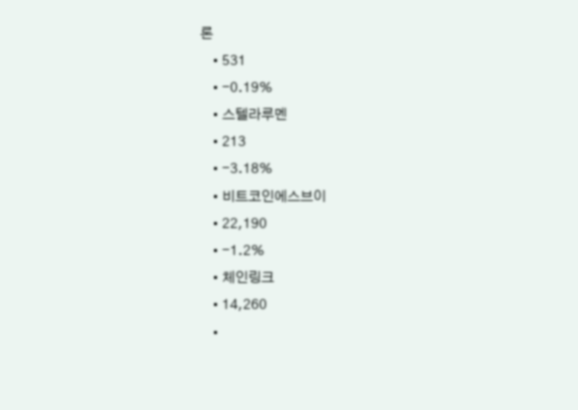론
    • 531
    • -0.19%
    • 스텔라루멘
    • 213
    • -3.18%
    • 비트코인에스브이
    • 22,190
    • -1.2%
    • 체인링크
    • 14,260
    •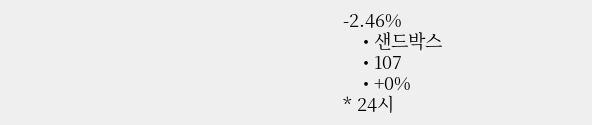-2.46%
    • 샌드박스
    • 107
    • +0%
* 24시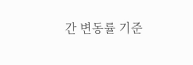간 변동률 기준